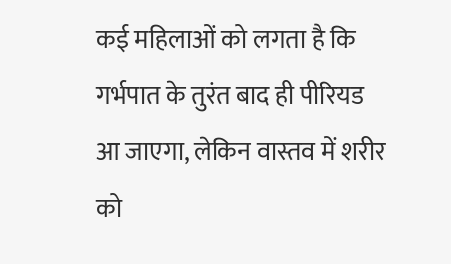कई महिलाओं को लगता है कि गर्भपात के तुरंत बाद ही पीरियड आ जाएगा, लेकिन वास्तव में शरीर को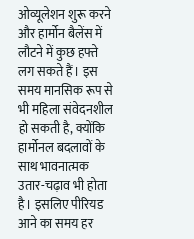ओव्यूलेशन शुरू करने और हार्मोन बैलेंस में लौटने में कुछ हफ्ते लग सकते हैं। इस समय मानसिक रूप से भी महिला संवेदनशील हो सकती है, क्योंकि हार्मोनल बदलावों के साथ भावनात्मक उतार-चढ़ाव भी होता है। इसलिए पीरियड आने का समय हर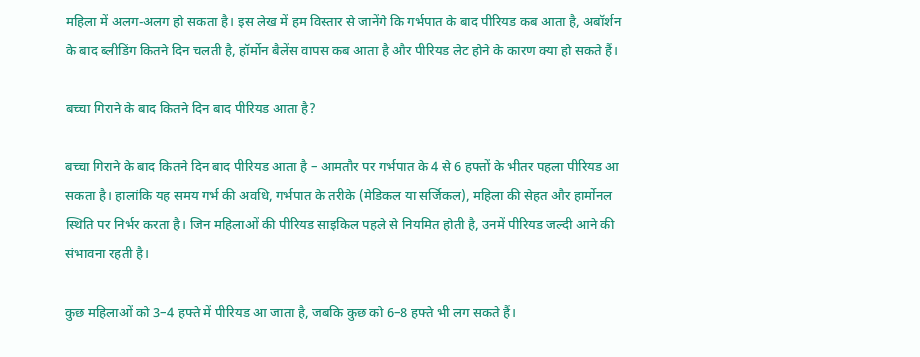महिला में अलग-अलग हो सकता है। इस लेख में हम विस्तार से जानेंगे कि गर्भपात के बाद पीरियड कब आता है, अबॉर्शन के बाद ब्लीडिंग कितने दिन चलती है, हॉर्मोन बैलेंस वापस कब आता है और पीरियड लेट होने के कारण क्या हो सकते हैं।

बच्चा गिराने के बाद कितने दिन बाद पीरियड आता है?

बच्चा गिराने के बाद कितने दिन बाद पीरियड आता है – आमतौर पर गर्भपात के 4 से 6 हफ्तों के भीतर पहला पीरियड आ सकता है। हालांकि यह समय गर्भ की अवधि, गर्भपात के तरीके (मेडिकल या सर्जिकल), महिला की सेहत और हार्मोनल स्थिति पर निर्भर करता है। जिन महिलाओं की पीरियड साइकिल पहले से नियमित होती है, उनमें पीरियड जल्दी आने की संभावना रहती है।

कुछ महिलाओं को 3–4 हफ्ते में पीरियड आ जाता है, जबकि कुछ को 6–8 हफ्ते भी लग सकते हैं।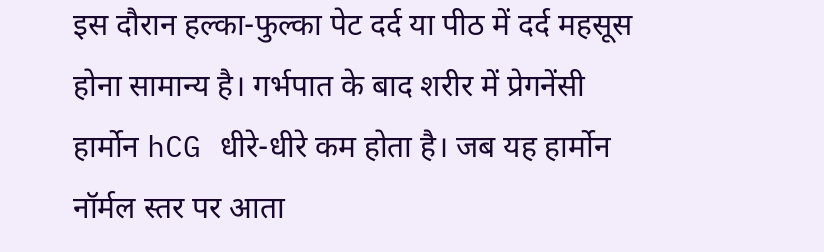इस दौरान हल्का-फुल्का पेट दर्द या पीठ में दर्द महसूस होना सामान्य है। गर्भपात के बाद शरीर में प्रेगनेंसी हार्मोन hCG धीरे-धीरे कम होता है। जब यह हार्मोन नॉर्मल स्तर पर आता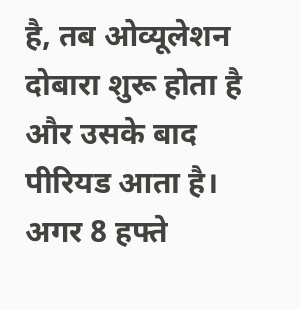है, तब ओव्यूलेशन दोबारा शुरू होता है और उसके बाद पीरियड आता है। अगर 8 हफ्ते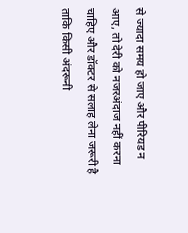से ज्यादा समय हो जाए और पीरियड न आए, तो देरी को नजरअंदाज नहीं करना चाहिए और डॉक्टर से सलाह लेना जरूरी है ताकि किसी अंदरूनी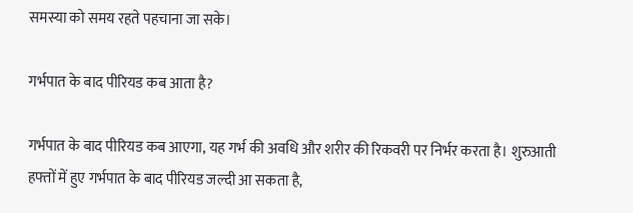समस्या को समय रहते पहचाना जा सके।

गर्भपात के बाद पीरियड कब आता है?

गर्भपात के बाद पीरियड कब आएगा, यह गर्भ की अवधि और शरीर की रिकवरी पर निर्भर करता है। शुरुआती हफ्तों में हुए गर्भपात के बाद पीरियड जल्दी आ सकता है,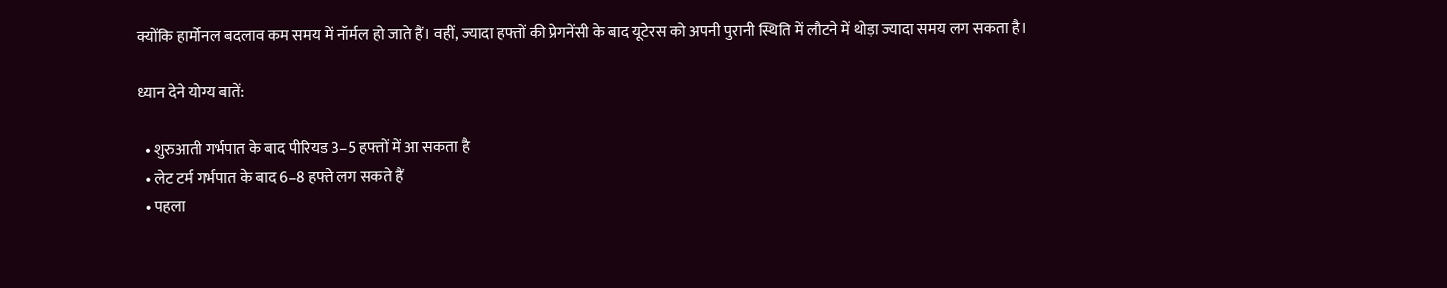क्योंकि हार्मोनल बदलाव कम समय में नॉर्मल हो जाते हैं। वहीं, ज्यादा हफ्तों की प्रेगनेंसी के बाद यूटेरस को अपनी पुरानी स्थिति में लौटने में थोड़ा ज्यादा समय लग सकता है।

ध्यान देने योग्य बातें:

  • शुरुआती गर्भपात के बाद पीरियड 3–5 हफ्तों में आ सकता है
  • लेट टर्म गर्भपात के बाद 6–8 हफ्ते लग सकते हैं
  • पहला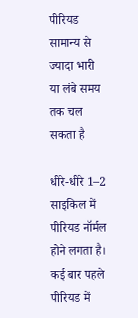पीरियड सामान्य से ज्यादा भारी या लंबे समय तक चल सकता है

धीरे-धीरे 1–2 साइकिल में पीरियड नॉर्मल होने लगता है। कई बार पहले पीरियड में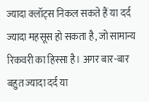ज्यादा क्लॉट्स निकल सकते हैं या दर्द ज्यादा महसूस हो सकता है, जो सामान्य रिकवरी का हिस्सा है। अगर बार-बार बहुत ज्यादा दर्द या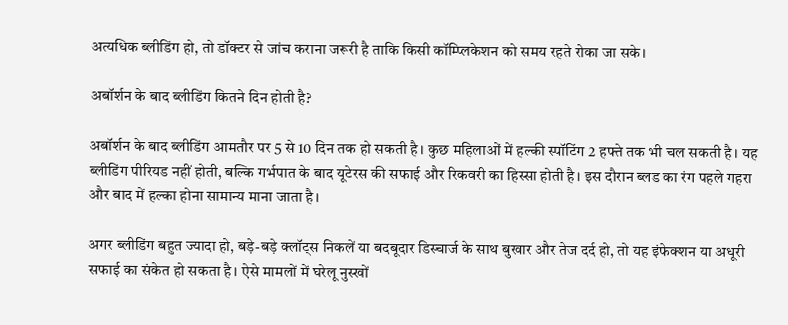अत्यधिक ब्लीडिंग हो, तो डॉक्टर से जांच कराना जरूरी है ताकि किसी कॉम्प्लिकेशन को समय रहते रोका जा सके।

अबॉर्शन के बाद ब्लीडिंग कितने दिन होती है?

अबॉर्शन के बाद ब्लीडिंग आमतौर पर 5 से 10 दिन तक हो सकती है। कुछ महिलाओं में हल्की स्पॉटिंग 2 हफ्ते तक भी चल सकती है। यह ब्लीडिंग पीरियड नहीं होती, बल्कि गर्भपात के बाद यूटेरस की सफाई और रिकवरी का हिस्सा होती है। इस दौरान ब्लड का रंग पहले गहरा और बाद में हल्का होना सामान्य माना जाता है।

अगर ब्लीडिंग बहुत ज्यादा हो, बड़े-बड़े क्लॉट्स निकलें या बदबूदार डिस्चार्ज के साथ बुखार और तेज दर्द हो, तो यह इंफेक्शन या अधूरी सफाई का संकेत हो सकता है। ऐसे मामलों में घरेलू नुस्खों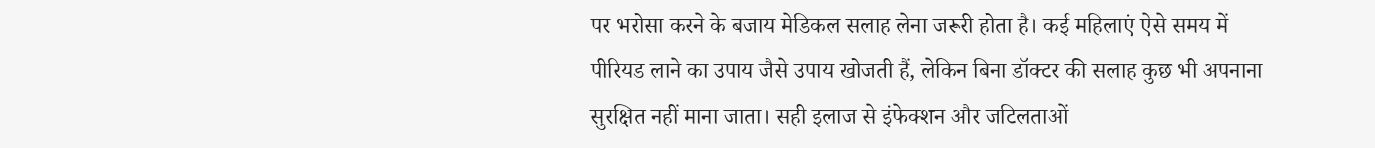पर भरोसा करने के बजाय मेडिकल सलाह लेना जरूरी होता है। कई महिलाएं ऐसे समय में पीरियड लाने का उपाय जैसे उपाय खोजती हैं, लेकिन बिना डॉक्टर की सलाह कुछ भी अपनाना सुरक्षित नहीं माना जाता। सही इलाज से इंफेक्शन और जटिलताओं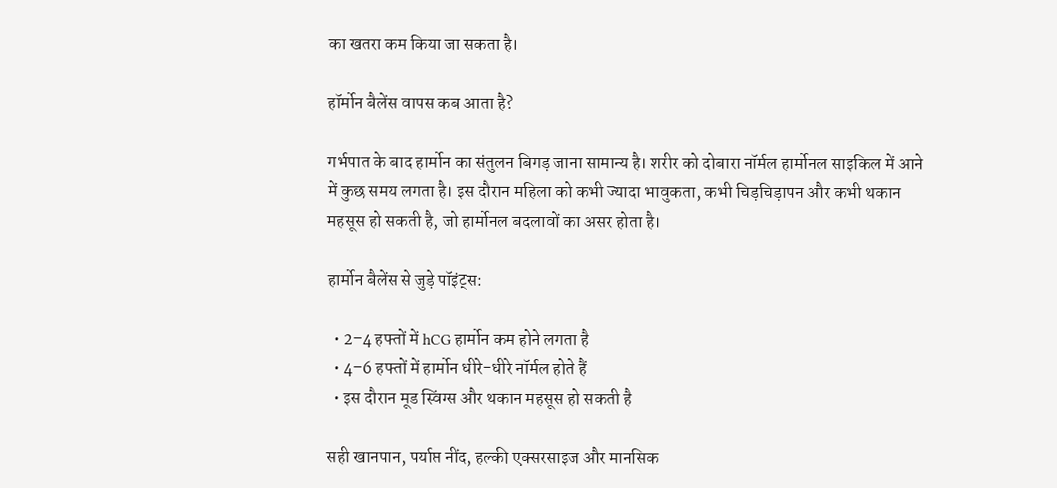का खतरा कम किया जा सकता है।

हॉर्मोन बैलेंस वापस कब आता है?

गर्भपात के बाद हार्मोन का संतुलन बिगड़ जाना सामान्य है। शरीर को दोबारा नॉर्मल हार्मोनल साइकिल में आने में कुछ समय लगता है। इस दौरान महिला को कभी ज्यादा भावुकता, कभी चिड़चिड़ापन और कभी थकान महसूस हो सकती है, जो हार्मोनल बदलावों का असर होता है।

हार्मोन बैलेंस से जुड़े पॉइंट्स:

  • 2–4 हफ्तों में hCG हार्मोन कम होने लगता है
  • 4–6 हफ्तों में हार्मोन धीरे-धीरे नॉर्मल होते हैं
  • इस दौरान मूड स्विंग्स और थकान महसूस हो सकती है

सही खानपान, पर्याप्त नींद, हल्की एक्सरसाइज और मानसिक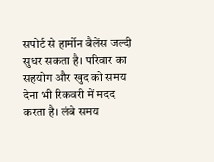सपोर्ट से हार्मोन बैलेंस जल्दी सुधर सकता है। परिवार का सहयोग और खुद को समय देना भी रिकवरी में मदद करता है। लंबे समय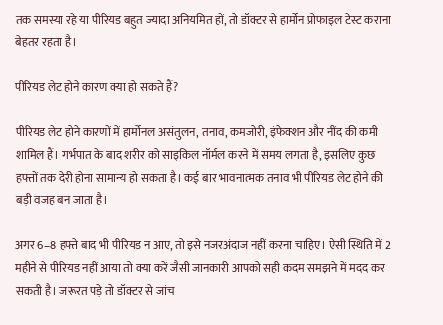तक समस्या रहे या पीरियड बहुत ज्यादा अनियमित हों, तो डॉक्टर से हार्मोन प्रोफाइल टेस्ट कराना बेहतर रहता है।

पीरियड लेट होने कारण क्या हो सकते हैं?

पीरियड लेट होने कारणों में हार्मोनल असंतुलन, तनाव, कमजोरी, इंफेक्शन और नींद की कमी शामिल हैं। गर्भपात के बाद शरीर को साइकिल नॉर्मल करने में समय लगता है, इसलिए कुछ हफ्तों तक देरी होना सामान्य हो सकता है। कई बार भावनात्मक तनाव भी पीरियड लेट होने की बड़ी वजह बन जाता है।

अगर 6–8 हफ्ते बाद भी पीरियड न आए, तो इसे नजरअंदाज नहीं करना चाहिए। ऐसी स्थिति में 2 महीने से पीरियड नहीं आया तो क्या करें जैसी जानकारी आपको सही कदम समझने में मदद कर सकती है। जरूरत पड़े तो डॉक्टर से जांच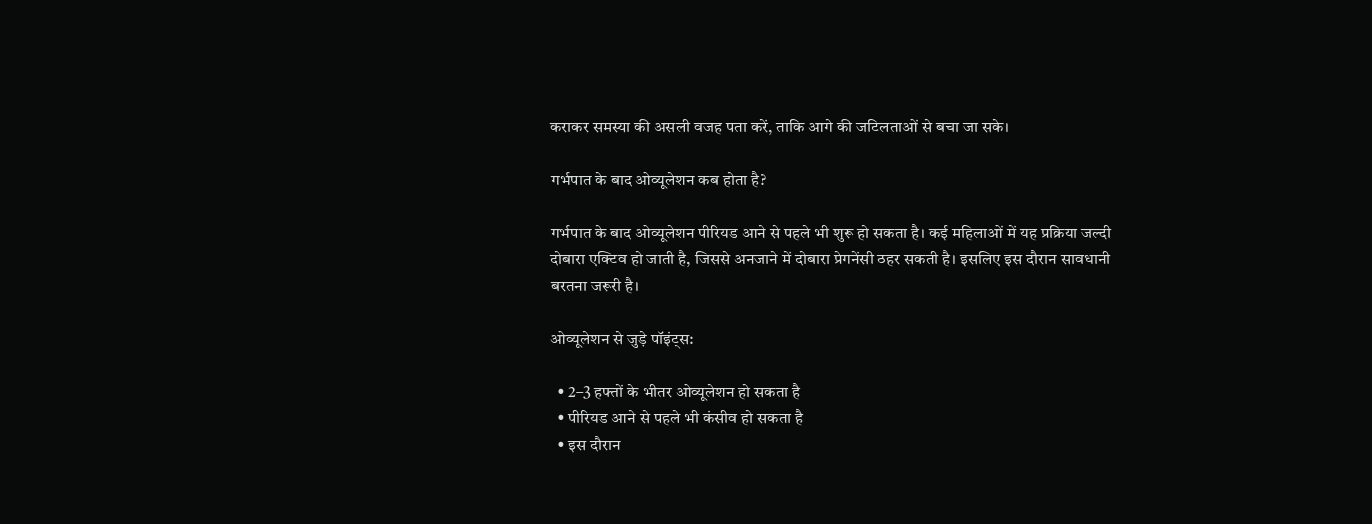कराकर समस्या की असली वजह पता करें, ताकि आगे की जटिलताओं से बचा जा सके।

गर्भपात के बाद ओव्यूलेशन कब होता है?

गर्भपात के बाद ओव्यूलेशन पीरियड आने से पहले भी शुरू हो सकता है। कई महिलाओं में यह प्रक्रिया जल्दी दोबारा एक्टिव हो जाती है, जिससे अनजाने में दोबारा प्रेगनेंसी ठहर सकती है। इसलिए इस दौरान सावधानी बरतना जरूरी है।

ओव्यूलेशन से जुड़े पॉइंट्स:

  • 2–3 हफ्तों के भीतर ओव्यूलेशन हो सकता है
  • पीरियड आने से पहले भी कंसीव हो सकता है
  • इस दौरान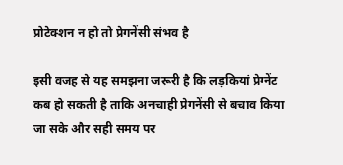प्रोटेक्शन न हो तो प्रेगनेंसी संभव है

इसी वजह से यह समझना जरूरी है कि लड़कियां प्रेग्नेंट कब हो सकती है ताकि अनचाही प्रेगनेंसी से बचाव किया जा सके और सही समय पर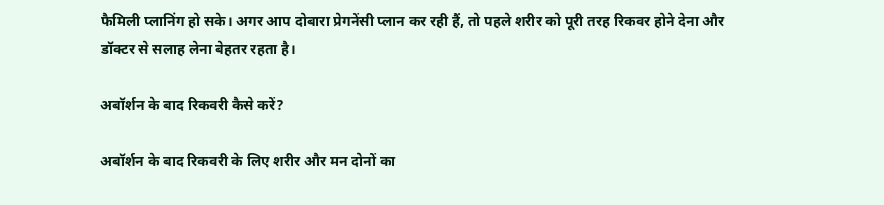फैमिली प्लानिंग हो सके। अगर आप दोबारा प्रेगनेंसी प्लान कर रही हैं, तो पहले शरीर को पूरी तरह रिकवर होने देना और डॉक्टर से सलाह लेना बेहतर रहता है।

अबॉर्शन के बाद रिकवरी कैसे करें?

अबॉर्शन के बाद रिकवरी के लिए शरीर और मन दोनों का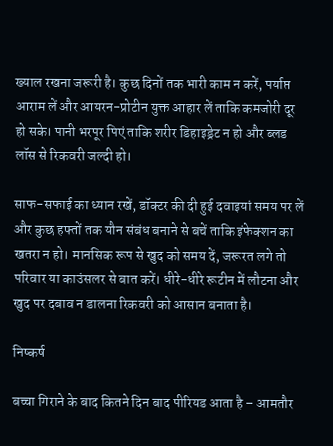ख्याल रखना जरूरी है। कुछ दिनों तक भारी काम न करें, पर्याप्त आराम लें और आयरन-प्रोटीन युक्त आहार लें ताकि कमजोरी दूर हो सके। पानी भरपूर पिएं ताकि शरीर डिहाइड्रेट न हो और ब्लड लॉस से रिकवरी जल्दी हो।

साफ-सफाई का ध्यान रखें, डॉक्टर की दी हुई दवाइयां समय पर लें और कुछ हफ्तों तक यौन संबंध बनाने से बचें ताकि इंफेक्शन का खतरा न हो। मानसिक रूप से खुद को समय दें, जरूरत लगे तो परिवार या काउंसलर से बात करें। धीरे-धीरे रूटीन में लौटना और खुद पर दबाव न डालना रिकवरी को आसान बनाता है।

निष्कर्ष

बच्चा गिराने के बाद कितने दिन बाद पीरियड आता है – आमतौर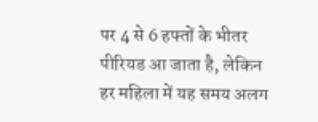पर 4 से 6 हफ्तों के भीतर पीरियड आ जाता है, लेकिन हर महिला में यह समय अलग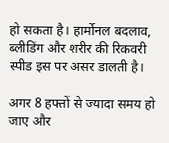हो सकता है। हार्मोनल बदलाव, ब्लीडिंग और शरीर की रिकवरी स्पीड इस पर असर डालती है।

अगर 8 हफ्तों से ज्यादा समय हो जाए और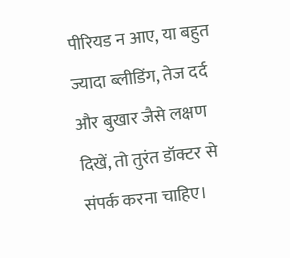पीरियड न आए, या बहुत ज्यादा ब्लीडिंग, तेज दर्द और बुखार जैसे लक्षण दिखें, तो तुरंत डॉक्टर से संपर्क करना चाहिए।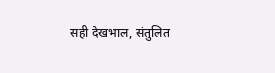सही देखभाल, संतुलित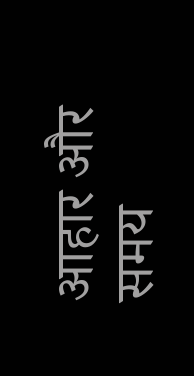आहार और समय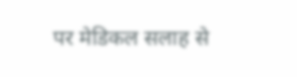पर मेडिकल सलाह से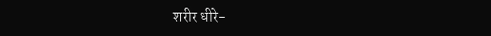शरीर धीरे-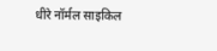धीरे नॉर्मल साइकिल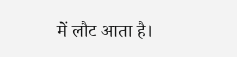में लौट आता है।